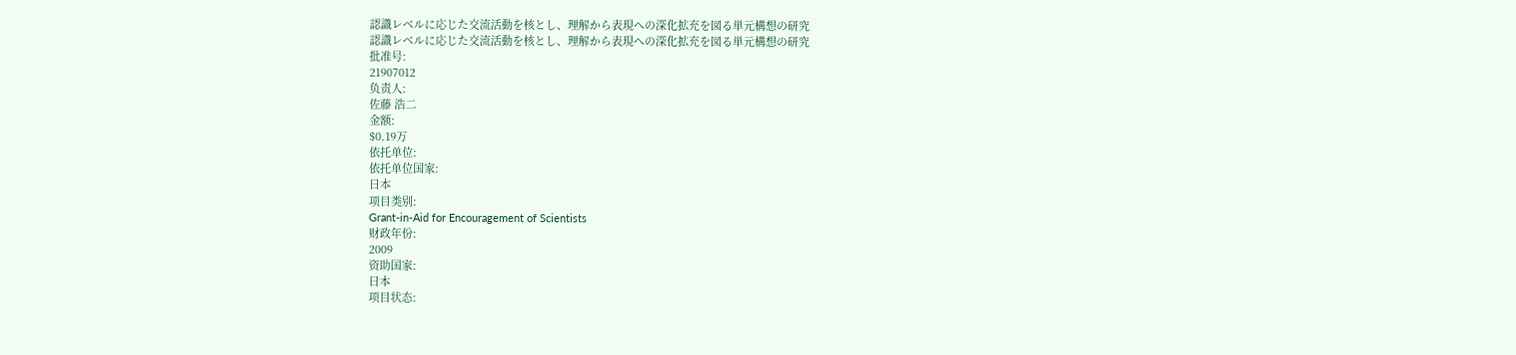認識レベルに応じた交流活動を核とし、理解から表現への深化拡充を図る単元構想の研究
認識レベルに応じた交流活動を核とし、理解から表現への深化拡充を図る単元構想の研究
批准号:
21907012
负责人:
佐藤 浩二
金额:
$0.19万
依托单位:
依托单位国家:
日本
项目类别:
Grant-in-Aid for Encouragement of Scientists
财政年份:
2009
资助国家:
日本
项目状态: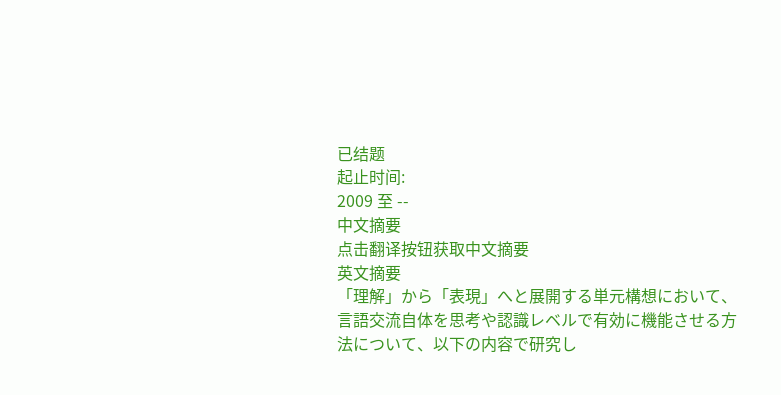已结题
起止时间:
2009 至 --
中文摘要
点击翻译按钮获取中文摘要
英文摘要
「理解」から「表現」へと展開する単元構想において、言語交流自体を思考や認識レベルで有効に機能させる方法について、以下の内容で研究し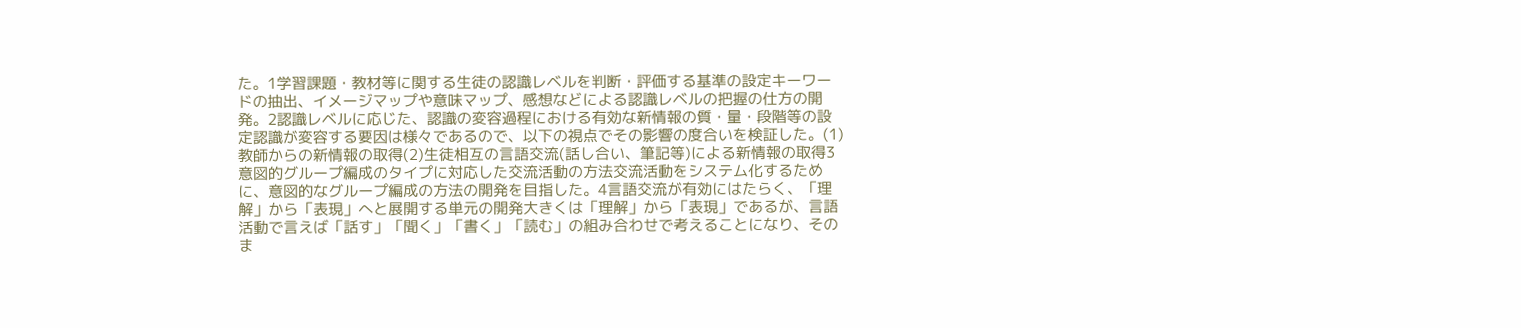た。1学習課題・教材等に関する生徒の認識レベルを判断・評価する基準の設定キーワードの抽出、イメージマップや意味マップ、感想などによる認識レベルの把握の仕方の開発。2認識レベルに応じた、認識の変容過程における有効な新情報の質・量・段階等の設定認識が変容する要因は様々であるので、以下の視点でその影響の度合いを検証した。(1)教師からの新情報の取得(2)生徒相互の言語交流(話し合い、筆記等)による新情報の取得3意図的グループ編成のタイプに対応した交流活動の方法交流活動をシステム化するために、意図的なグループ編成の方法の開発を目指した。4言語交流が有効にはたらく、「理解」から「表現」へと展開する単元の開発大きくは「理解」から「表現」であるが、言語活動で言えば「話す」「聞く」「書く」「読む」の組み合わせで考えることになり、そのま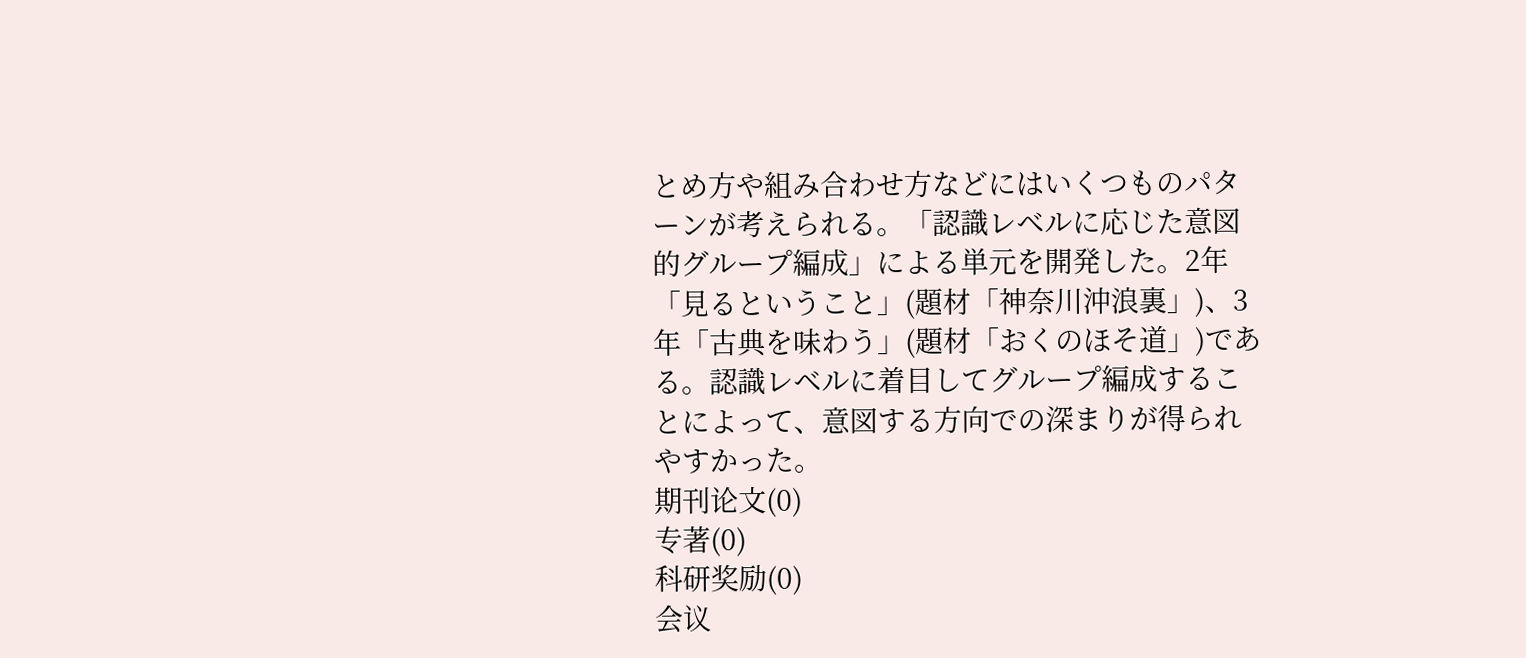とめ方や組み合わせ方などにはいくつものパターンが考えられる。「認識レベルに応じた意図的グループ編成」による単元を開発した。2年「見るということ」(題材「神奈川沖浪裏」)、3年「古典を味わう」(題材「おくのほそ道」)である。認識レベルに着目してグループ編成することによって、意図する方向での深まりが得られやすかった。
期刊论文(0)
专著(0)
科研奖励(0)
会议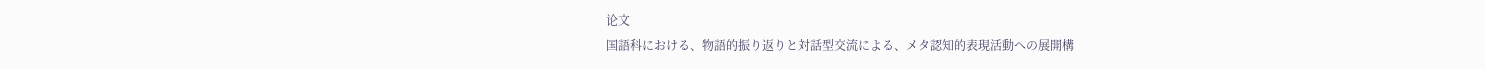论文
国語科における、物語的振り返りと対話型交流による、メタ認知的表現活動への展開構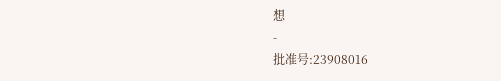想
-
批准号:23908016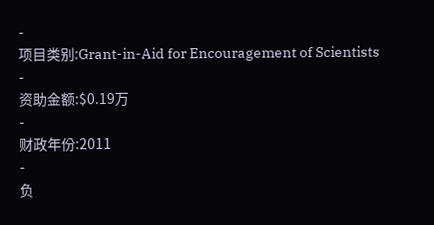-
项目类别:Grant-in-Aid for Encouragement of Scientists
-
资助金额:$0.19万
-
财政年份:2011
-
负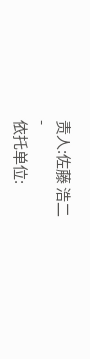责人:佐藤 浩二
-
依托单位: